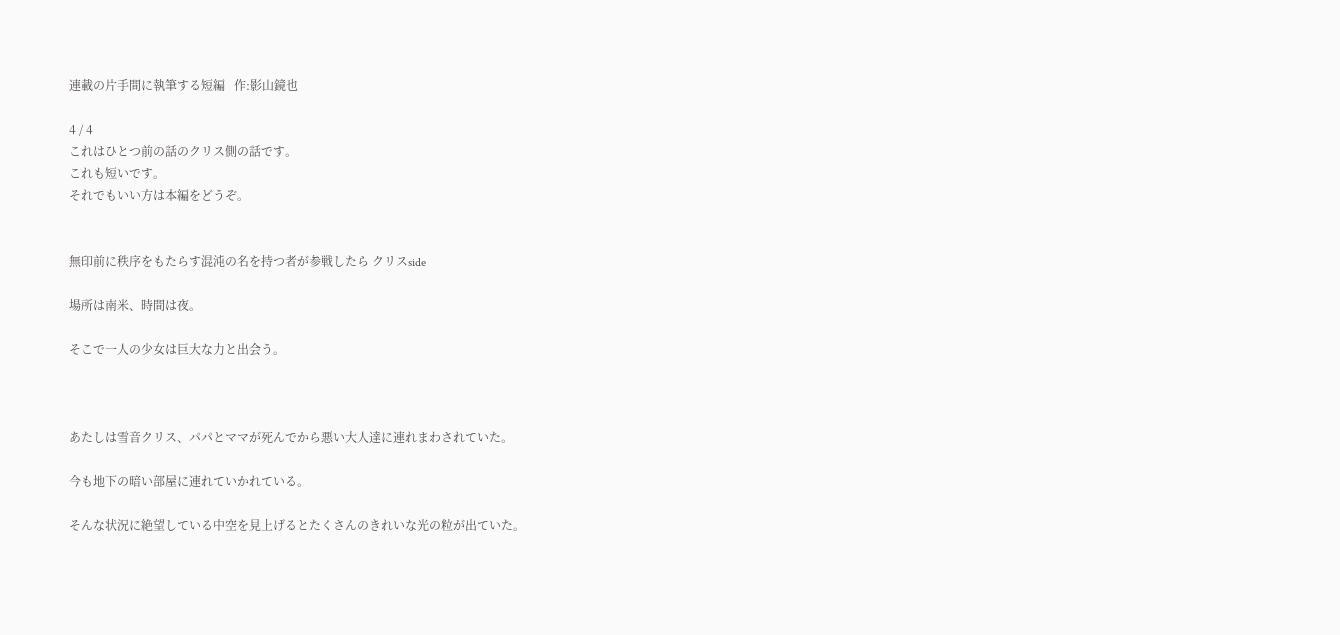連載の片手間に執筆する短編   作:影山鏡也

4 / 4
これはひとつ前の話のクリス側の話です。
これも短いです。
それでもいい方は本編をどうぞ。


無印前に秩序をもたらす混沌の名を持つ者が参戦したら クリスside

場所は南米、時間は夜。

そこで一人の少女は巨大な力と出会う。



あたしは雪音クリス、パパとママが死んでから悪い大人達に連れまわされていた。

今も地下の暗い部屋に連れていかれている。

そんな状況に絶望している中空を見上げるとたくさんのきれいな光の粒が出ていた。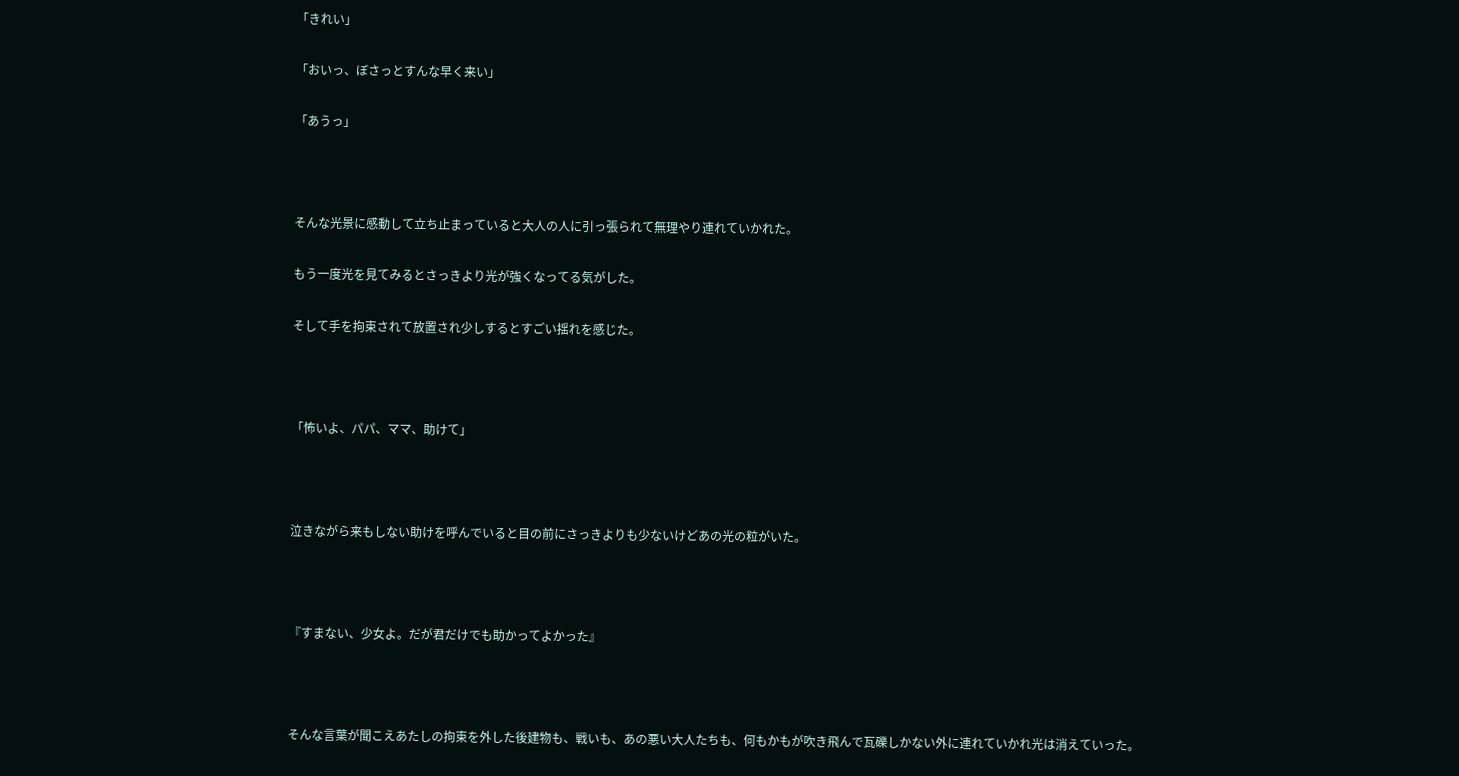「きれい」

「おいっ、ぼさっとすんな早く来い」

「あうっ」



そんな光景に感動して立ち止まっていると大人の人に引っ張られて無理やり連れていかれた。

もう一度光を見てみるとさっきより光が強くなってる気がした。

そして手を拘束されて放置され少しするとすごい揺れを感じた。



「怖いよ、パパ、ママ、助けて」



泣きながら来もしない助けを呼んでいると目の前にさっきよりも少ないけどあの光の粒がいた。



『すまない、少女よ。だが君だけでも助かってよかった』



そんな言葉が聞こえあたしの拘束を外した後建物も、戦いも、あの悪い大人たちも、何もかもが吹き飛んで瓦礫しかない外に連れていかれ光は消えていった。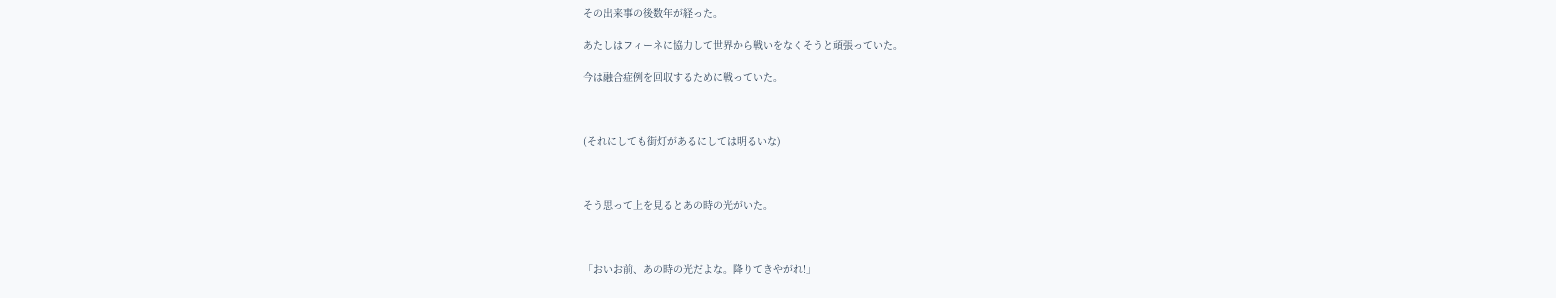その出来事の後数年が経った。

あたしはフィーネに協力して世界から戦いをなくそうと頑張っていた。

今は融合症例を回収するために戦っていた。



(それにしても街灯があるにしては明るいな)



そう思って上を見るとあの時の光がいた。



「おいお前、あの時の光だよな。降りてきやがれ!」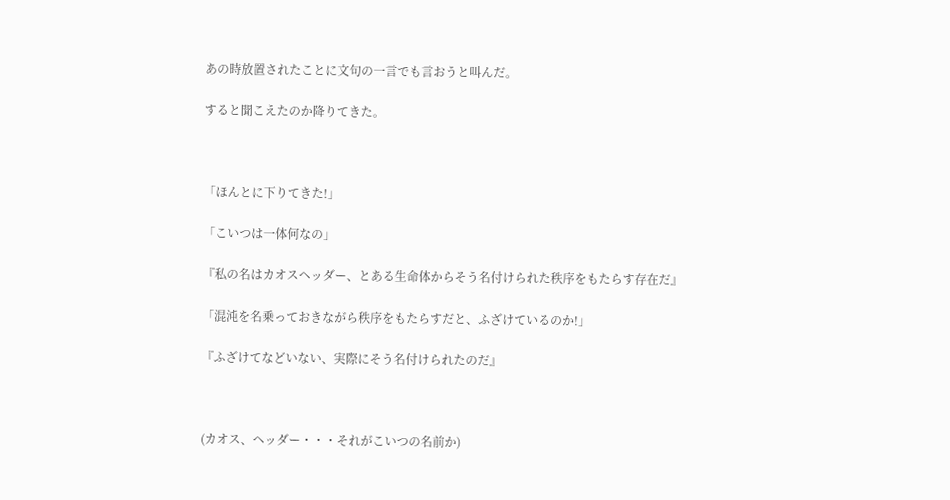あの時放置されたことに文句の一言でも言おうと叫んだ。

すると聞こえたのか降りてきた。



「ほんとに下りてきた!」

「こいつは一体何なの」

『私の名はカオスヘッダー、とある生命体からそう名付けられた秩序をもたらす存在だ』

「混沌を名乗っておきながら秩序をもたらすだと、ふざけているのか!」

『ふざけてなどいない、実際にそう名付けられたのだ』



(カオス、ヘッダー・・・それがこいつの名前か)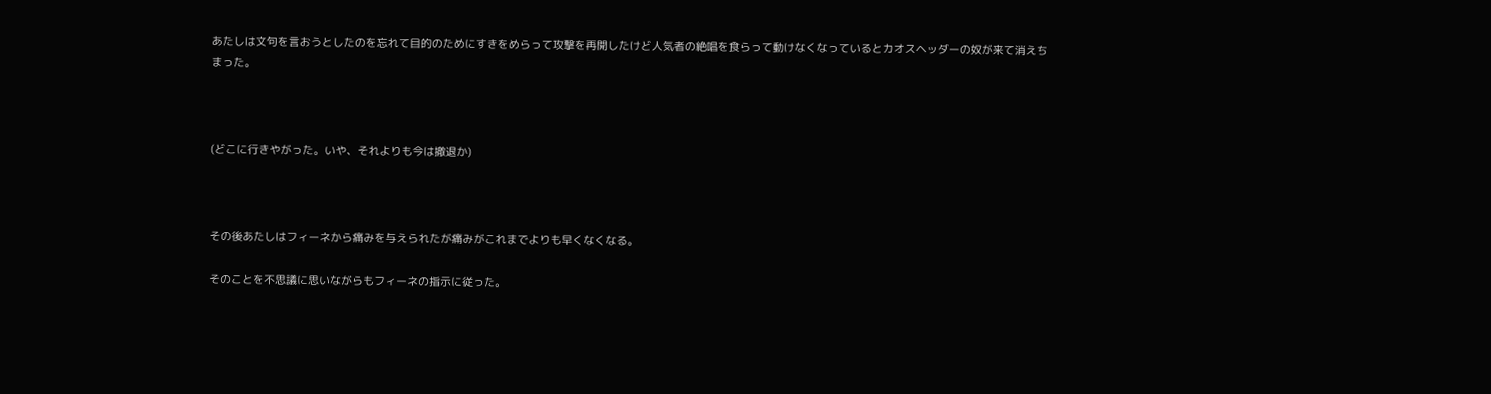あたしは文句を言おうとしたのを忘れて目的のためにすきをめらって攻撃を再開したけど人気者の絶唱を食らって動けなくなっているとカオスヘッダーの奴が来て消えちまった。



(どこに行きやがった。いや、それよりも今は撤退か)



その後あたしはフィーネから痛みを与えられたが痛みがこれまでよりも早くなくなる。

そのことを不思議に思いながらもフィーネの指示に従った。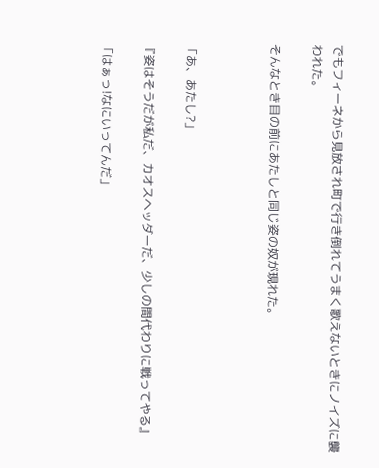でもフィーネから見放され町で行き倒れてうまく歌えないときにノイズに襲われた。

そんなとき目の前にあたしと同じ姿の奴が現れた。



「あ、あたし?」

『姿はそうだが私だ、カオスヘッダーだ、少しの間代わりに戦ってやる』

「はぁっ!なにいってんだ」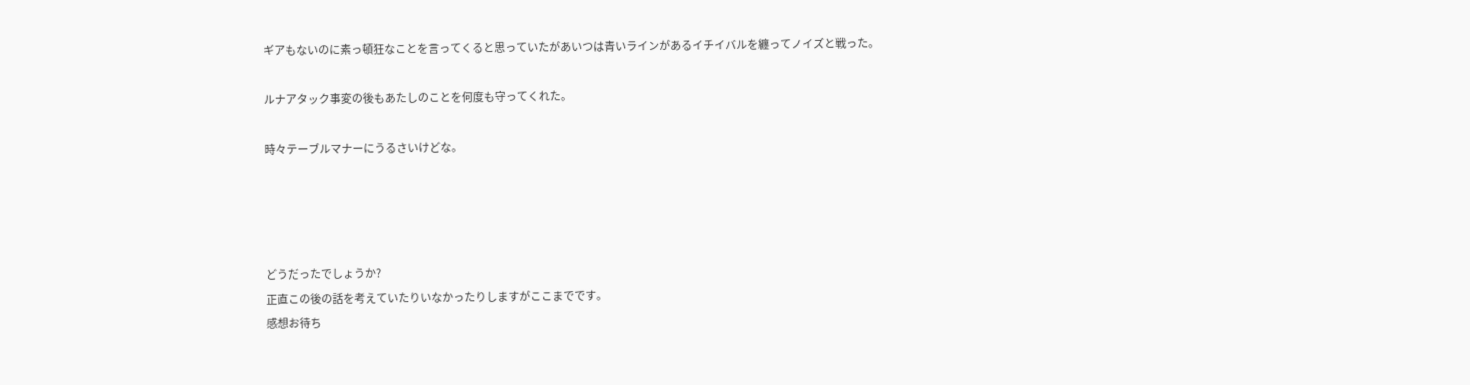ギアもないのに素っ頓狂なことを言ってくると思っていたがあいつは青いラインがあるイチイバルを纏ってノイズと戦った。

ルナアタック事変の後もあたしのことを何度も守ってくれた。

時々テーブルマナーにうるさいけどな。




どうだったでしょうか?
正直この後の話を考えていたりいなかったりしますがここまでです。
感想お待ち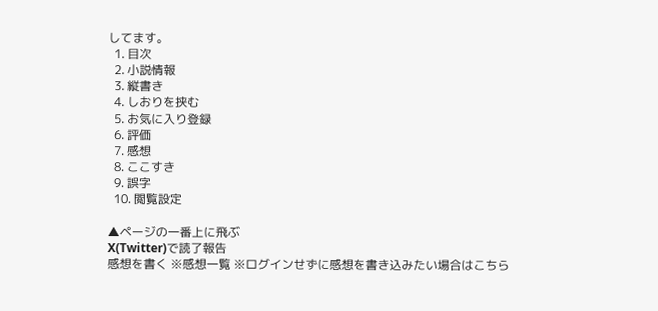してます。
  1. 目次
  2. 小説情報
  3. 縦書き
  4. しおりを挟む
  5. お気に入り登録
  6. 評価
  7. 感想
  8. ここすき
  9. 誤字
  10. 閲覧設定

▲ページの一番上に飛ぶ
X(Twitter)で読了報告
感想を書く ※感想一覧 ※ログインせずに感想を書き込みたい場合はこちら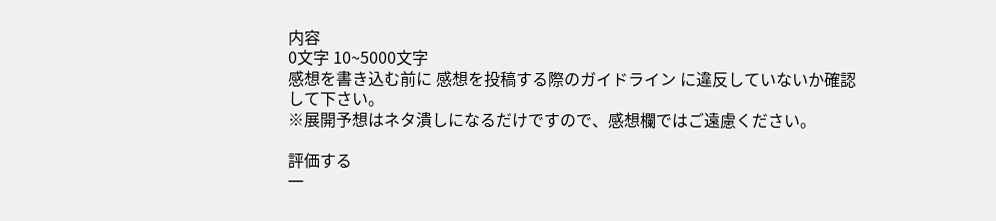内容
0文字 10~5000文字
感想を書き込む前に 感想を投稿する際のガイドライン に違反していないか確認して下さい。
※展開予想はネタ潰しになるだけですので、感想欄ではご遠慮ください。

評価する
一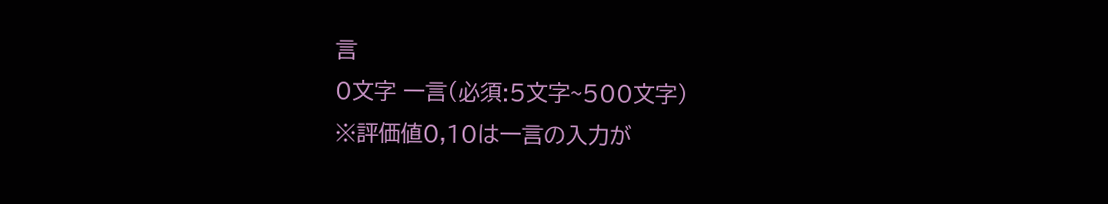言
0文字 一言(必須:5文字~500文字)
※評価値0,10は一言の入力が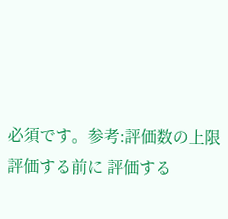必須です。参考:評価数の上限
評価する前に 評価する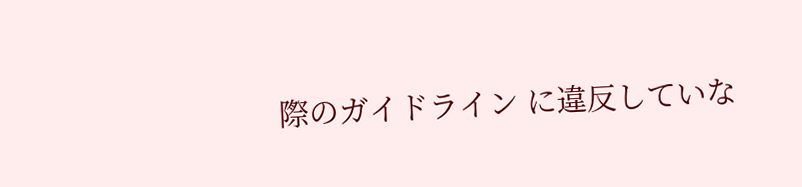際のガイドライン に違反していな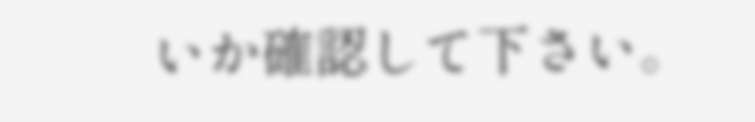いか確認して下さい。